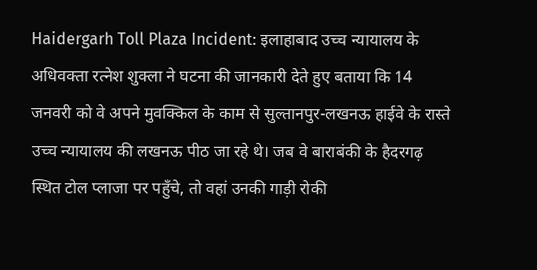Haidergarh Toll Plaza Incident: इलाहाबाद उच्च न्यायालय के अधिवक्ता रत्नेश शुक्ला ने घटना की जानकारी देते हुए बताया कि 14 जनवरी को वे अपने मुवक्किल के काम से सुल्तानपुर-लखनऊ हाईवे के रास्ते उच्च न्यायालय की लखनऊ पीठ जा रहे थे। जब वे बाराबंकी के हैदरगढ़ स्थित टोल प्लाजा पर पहुँचे, तो वहां उनकी गाड़ी रोकी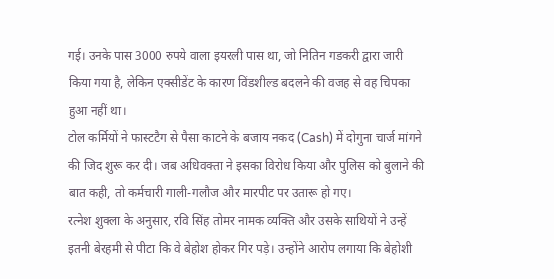गई। उनके पास 3000 रुपये वाला इयरली पास था, जो नितिन गडकरी द्वारा जारी किया गया है, लेकिन एक्सीडेंट के कारण विंडशील्ड बदलने की वजह से वह चिपका हुआ नहीं था।
टोल कर्मियों ने फास्टटैग से पैसा काटने के बजाय नकद (Cash) में दोगुना चार्ज मांगने की जिद शुरू कर दी। जब अधिवक्ता ने इसका विरोध किया और पुलिस को बुलाने की बात कही, तो कर्मचारी गाली-गलौज और मारपीट पर उतारू हो गए।
रत्नेश शुक्ला के अनुसार, रवि सिंह तोमर नामक व्यक्ति और उसके साथियों ने उन्हें इतनी बेरहमी से पीटा कि वे बेहोश होकर गिर पड़े। उन्होंने आरोप लगाया कि बेहोशी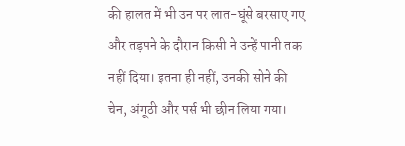की हालत में भी उन पर लात-घूंसे बरसाए गए और तड़पने के दौरान किसी ने उन्हें पानी तक नहीं दिया। इतना ही नहीं, उनकी सोने की चेन, अंगूठी और पर्स भी छीन लिया गया।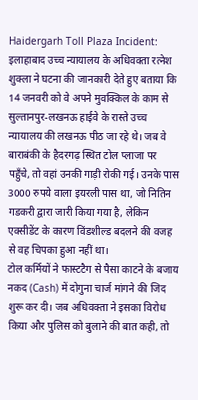Haidergarh Toll Plaza Incident: इलाहाबाद उच्च न्यायालय के अधिवक्ता रत्नेश शुक्ला ने घटना की जानकारी देते हुए बताया कि 14 जनवरी को वे अपने मुवक्किल के काम से सुल्तानपुर-लखनऊ हाईवे के रास्ते उच्च न्यायालय की लखनऊ पीठ जा रहे थे। जब वे बाराबंकी के हैदरगढ़ स्थित टोल प्लाजा पर पहुँचे, तो वहां उनकी गाड़ी रोकी गई। उनके पास 3000 रुपये वाला इयरली पास था, जो नितिन गडकरी द्वारा जारी किया गया है, लेकिन एक्सीडेंट के कारण विंडशील्ड बदलने की वजह से वह चिपका हुआ नहीं था।
टोल कर्मियों ने फास्टटैग से पैसा काटने के बजाय नकद (Cash) में दोगुना चार्ज मांगने की जिद शुरू कर दी। जब अधिवक्ता ने इसका विरोध किया और पुलिस को बुलाने की बात कही, तो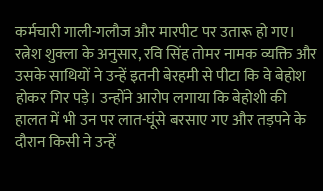कर्मचारी गाली-गलौज और मारपीट पर उतारू हो गए।
रत्नेश शुक्ला के अनुसार, रवि सिंह तोमर नामक व्यक्ति और उसके साथियों ने उन्हें इतनी बेरहमी से पीटा कि वे बेहोश होकर गिर पड़े। उन्होंने आरोप लगाया कि बेहोशी की हालत में भी उन पर लात-घूंसे बरसाए गए और तड़पने के दौरान किसी ने उन्हें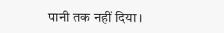पानी तक नहीं दिया।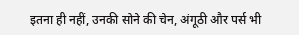इतना ही नहीं, उनकी सोने की चेन, अंगूठी और पर्स भी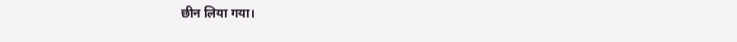छीन लिया गया।